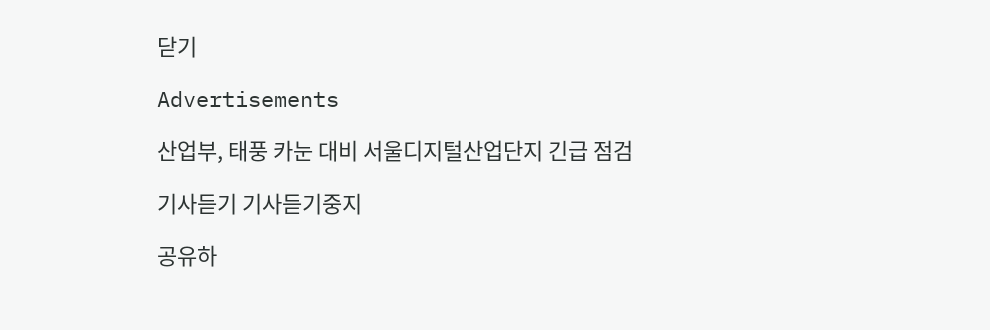닫기

Advertisements

산업부, 태풍 카눈 대비 서울디지털산업단지 긴급 점검

기사듣기 기사듣기중지

공유하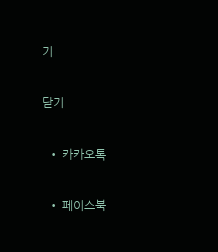기

닫기

  • 카카오톡

  • 페이스북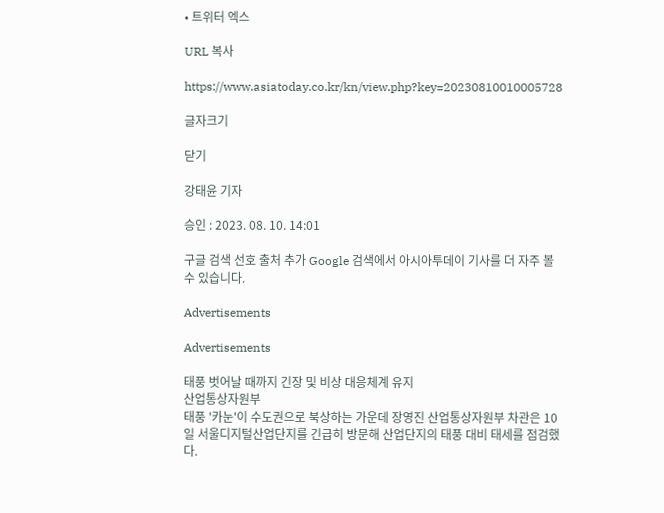• 트위터 엑스

URL 복사

https://www.asiatoday.co.kr/kn/view.php?key=20230810010005728

글자크기

닫기

강태윤 기자

승인 : 2023. 08. 10. 14:01

구글 검색 선호 출처 추가 Google 검색에서 아시아투데이 기사를 더 자주 볼 수 있습니다.

Advertisements

Advertisements

태풍 벗어날 때까지 긴장 및 비상 대응체계 유지
산업통상자원부
태풍 '카눈'이 수도권으로 북상하는 가운데 장영진 산업통상자원부 차관은 10일 서울디지털산업단지를 긴급히 방문해 산업단지의 태풍 대비 태세를 점검했다.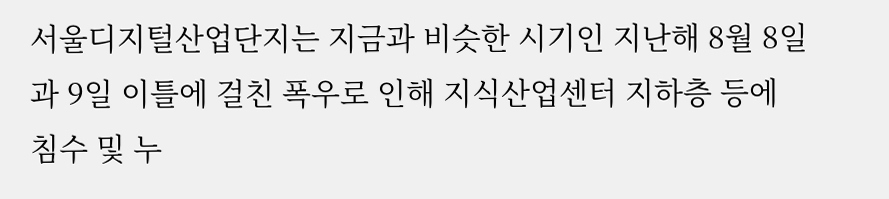서울디지털산업단지는 지금과 비슷한 시기인 지난해 8월 8일과 9일 이틀에 걸친 폭우로 인해 지식산업센터 지하층 등에 침수 및 누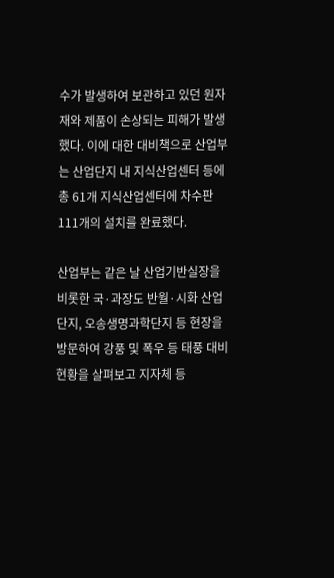수가 발생하여 보관하고 있던 원자재와 제품이 손상되는 피해가 발생했다. 이에 대한 대비책으로 산업부는 산업단지 내 지식산업센터 등에 총 61개 지식산업센터에 차수판 111개의 설치를 완료했다.

산업부는 같은 날 산업기반실장을 비롯한 국·과장도 반월·시화 산업단지, 오송생명과학단지 등 현장을 방문하여 강풍 및 폭우 등 태풍 대비현황을 살펴보고 지자체 등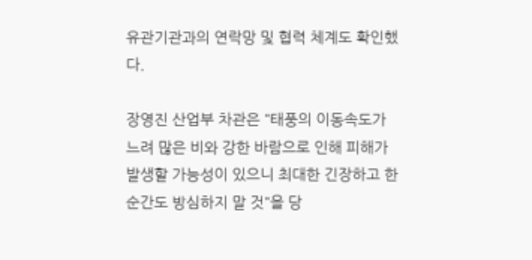유관기관과의 연락망 및 협력 체계도 확인했다.

장영진 산업부 차관은 "태풍의 이동속도가 느려 많은 비와 강한 바람으로 인해 피해가 발생할 가능성이 있으니 최대한 긴장하고 한순간도 방심하지 말 것"을 당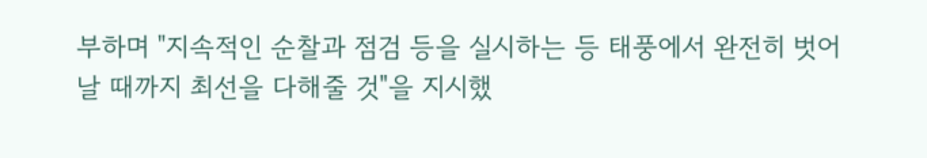부하며 "지속적인 순찰과 점검 등을 실시하는 등 태풍에서 완전히 벗어날 때까지 최선을 다해줄 것"을 지시했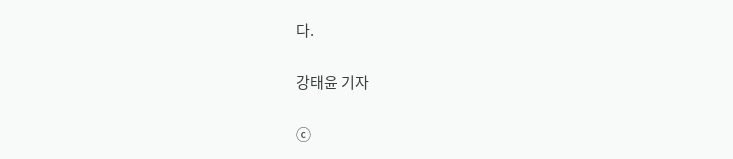다.

강태윤 기자

ⓒ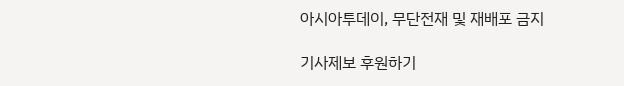아시아투데이, 무단전재 및 재배포 금지

기사제보 후원하기